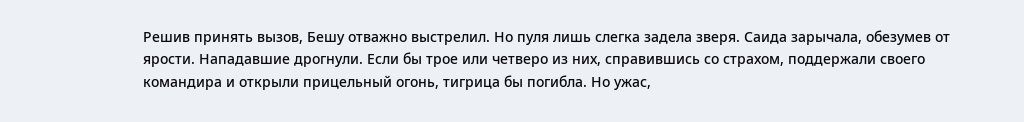Решив принять вызов, Бешу отважно выстрелил. Но пуля лишь слегка задела зверя. Саида зарычала, обезумев от ярости. Нападавшие дрогнули. Если бы трое или четверо из них, справившись со страхом, поддержали своего командира и открыли прицельный огонь, тигрица бы погибла. Но ужас,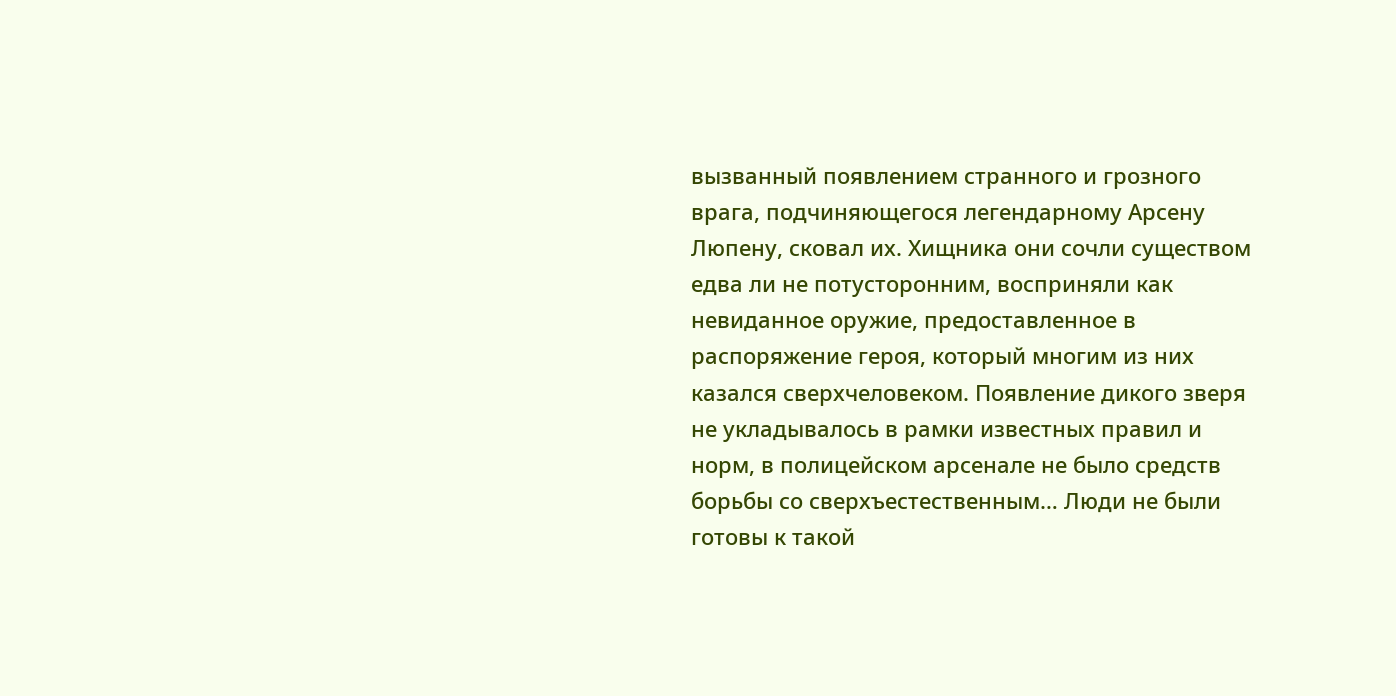вызванный появлением странного и грозного врага, подчиняющегося легендарному Арсену Люпену, сковал их. Хищника они сочли существом едва ли не потусторонним, восприняли как невиданное оружие, предоставленное в распоряжение героя, который многим из них казался сверхчеловеком. Появление дикого зверя не укладывалось в рамки известных правил и норм, в полицейском арсенале не было средств борьбы со сверхъестественным… Люди не были готовы к такой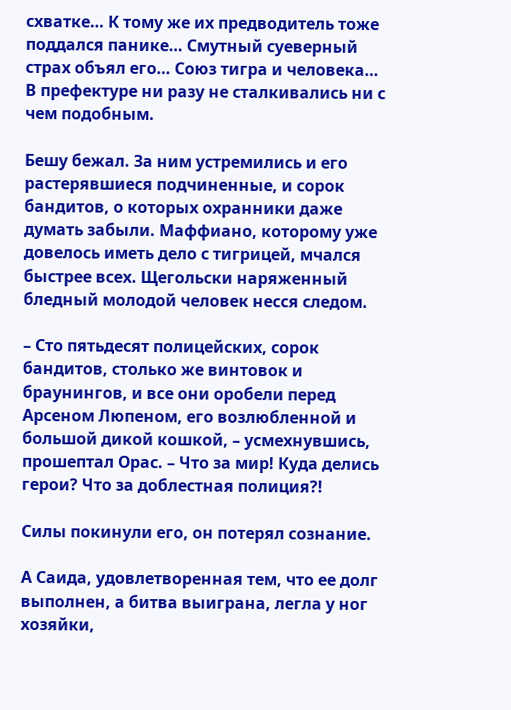схватке… К тому же их предводитель тоже поддался панике… Смутный суеверный страх объял его… Союз тигра и человека… В префектуре ни разу не сталкивались ни с чем подобным.

Бешу бежал. За ним устремились и его растерявшиеся подчиненные, и сорок бандитов, о которых охранники даже думать забыли. Маффиано, которому уже довелось иметь дело с тигрицей, мчался быстрее всех. Щегольски наряженный бледный молодой человек несся следом.

– Сто пятьдесят полицейских, сорок бандитов, столько же винтовок и браунингов, и все они оробели перед Арсеном Люпеном, его возлюбленной и большой дикой кошкой, – усмехнувшись, прошептал Орас. – Что за мир! Куда делись герои? Что за доблестная полиция?!

Силы покинули его, он потерял сознание.

А Саида, удовлетворенная тем, что ее долг выполнен, а битва выиграна, легла у ног хозяйки,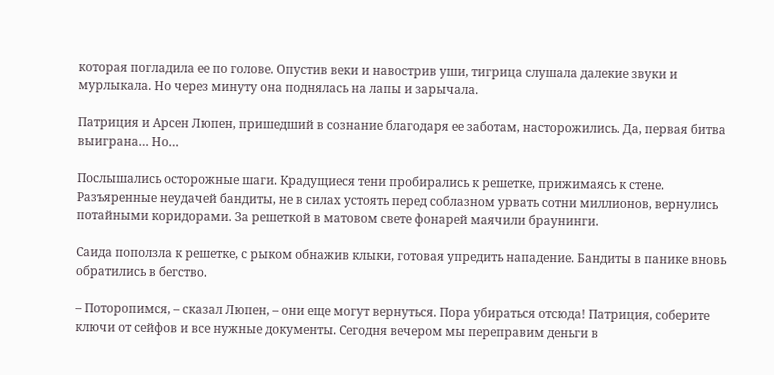которая погладила ее по голове. Опустив веки и навострив уши, тигрица слушала далекие звуки и мурлыкала. Но через минуту она поднялась на лапы и зарычала.

Патриция и Арсен Люпен, пришедший в сознание благодаря ее заботам, насторожились. Да, первая битва выиграна… Но…

Послышались осторожные шаги. Крадущиеся тени пробирались к решетке, прижимаясь к стене. Разъяренные неудачей бандиты, не в силах устоять перед соблазном урвать сотни миллионов, вернулись потайными коридорами. За решеткой в матовом свете фонарей маячили браунинги.

Саида поползла к решетке, с рыком обнажив клыки, готовая упредить нападение. Бандиты в панике вновь обратились в бегство.

– Поторопимся, – сказал Люпен, – они еще могут вернуться. Пора убираться отсюда! Патриция, соберите ключи от сейфов и все нужные документы. Сегодня вечером мы переправим деньги в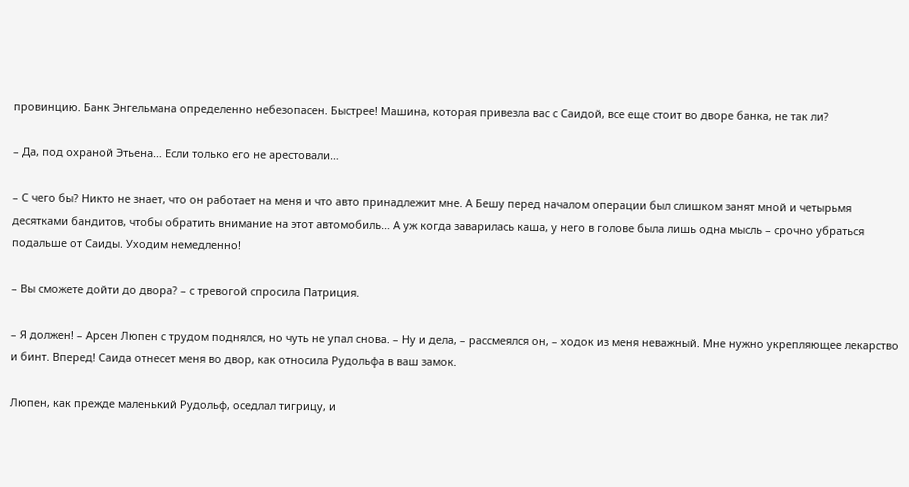провинцию. Банк Энгельмана определенно небезопасен. Быстрее! Машина, которая привезла вас с Саидой, все еще стоит во дворе банка, не так ли?

– Да, под охраной Этьена… Если только его не арестовали…

– С чего бы? Никто не знает, что он работает на меня и что авто принадлежит мне. А Бешу перед началом операции был слишком занят мной и четырьмя десятками бандитов, чтобы обратить внимание на этот автомобиль… А уж когда заварилась каша, у него в голове была лишь одна мысль – срочно убраться подальше от Саиды. Уходим немедленно!

– Вы сможете дойти до двора? – с тревогой спросила Патриция.

– Я должен! – Арсен Люпен с трудом поднялся, но чуть не упал снова. – Ну и дела, – рассмеялся он, – ходок из меня неважный. Мне нужно укрепляющее лекарство и бинт. Вперед! Саида отнесет меня во двор, как относила Рудольфа в ваш замок.

Люпен, как прежде маленький Рудольф, оседлал тигрицу, и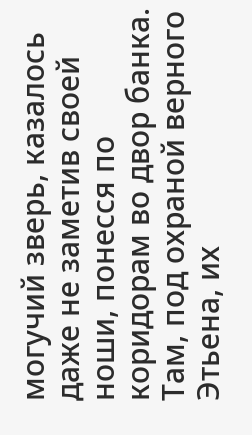могучий зверь, казалось даже не заметив своей ноши, понесся по коридорам во двор банка. Там, под охраной верного Этьена, их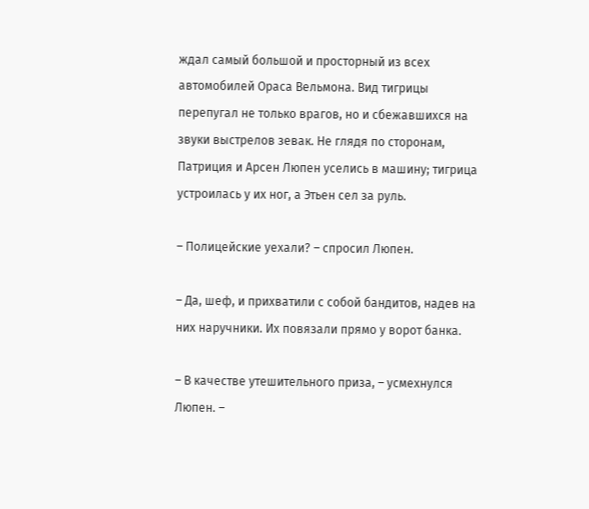ждал самый большой и просторный из всех автомобилей Ораса Вельмона. Вид тигрицы перепугал не только врагов, но и сбежавшихся на звуки выстрелов зевак. Не глядя по сторонам, Патриция и Арсен Люпен уселись в машину; тигрица устроилась у их ног, а Этьен сел за руль.

– Полицейские уехали? – спросил Люпен.

– Да, шеф, и прихватили с собой бандитов, надев на них наручники. Их повязали прямо у ворот банка.

– В качестве утешительного приза, – усмехнулся Люпен. –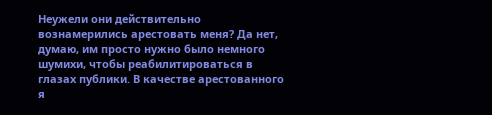Неужели они действительно вознамерились арестовать меня? Да нет, думаю, им просто нужно было немного шумихи, чтобы реабилитироваться в глазах публики. В качестве арестованного я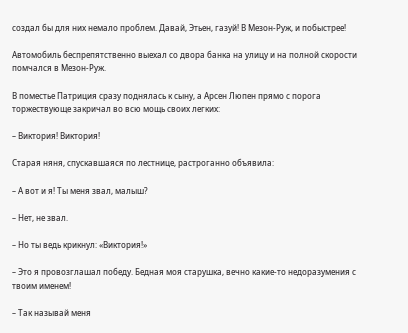создал бы для них немало проблем. Давай, Этьен, газуй! В Мезон-Руж, и побыстрее!

Автомобиль беспрепятственно выехал со двора банка на улицу и на полной скорости помчался в Мезон-Руж.

В поместье Патриция сразу поднялась к сыну, а Арсен Люпен прямо с порога торжествующе закричал во всю мощь своих легких:

– Виктория! Виктория!

Старая няня, спускавшаяся по лестнице, растроганно объявила:

– А вот и я! Ты меня звал, малыш?

– Нет, не звал.

– Но ты ведь крикнул: «Виктория!»

– Это я провозглашал победу. Бедная моя старушка, вечно какие-то недоразумения с твоим именем!

– Так называй меня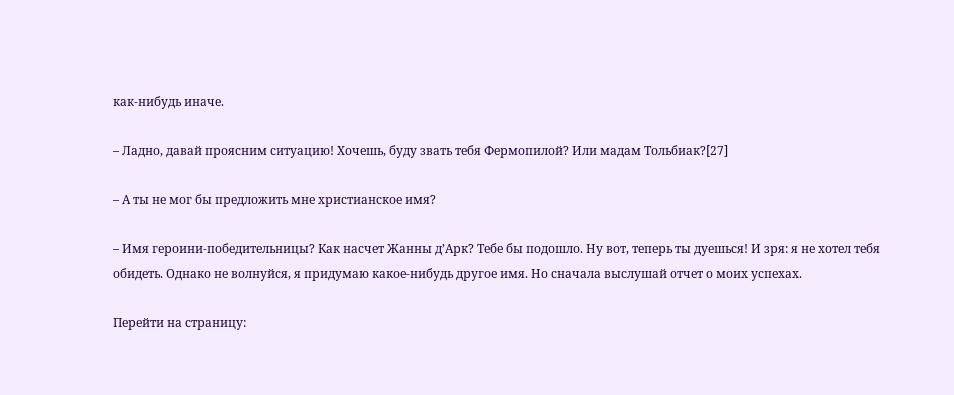как-нибудь иначе.

– Ладно, давай проясним ситуацию! Хочешь, буду звать тебя Фермопилой? Или мадам Тольбиак?[27]

– А ты не мог бы предложить мне христианское имя?

– Имя героини-победительницы? Как насчет Жанны д’Арк? Тебе бы подошло. Ну вот, теперь ты дуешься! И зря: я не хотел тебя обидеть. Однако не волнуйся, я придумаю какое-нибудь другое имя. Но сначала выслушай отчет о моих успехах.

Перейти на страницу: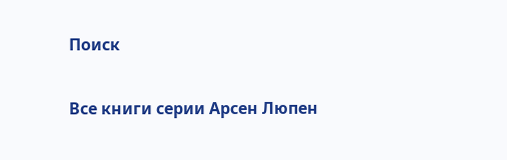Поиск

Все книги серии Арсен Люпен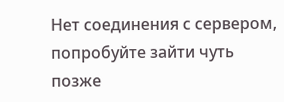Нет соединения с сервером, попробуйте зайти чуть позже